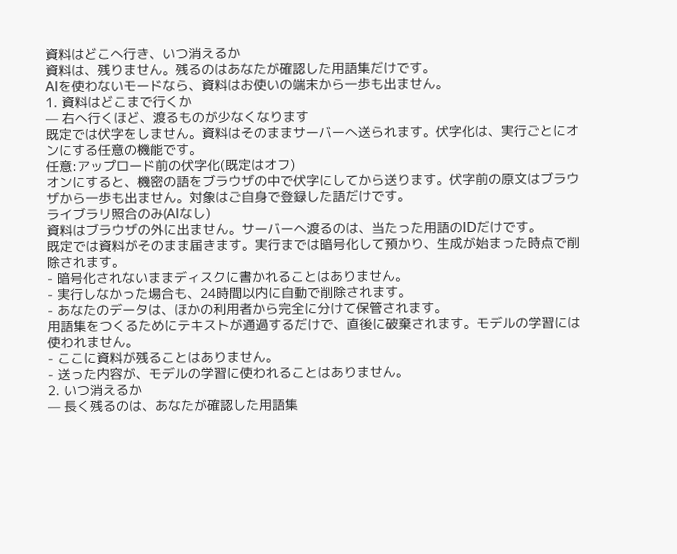資料はどこへ行き、いつ消えるか
資料は、残りません。残るのはあなたが確認した用語集だけです。
AIを使わないモードなら、資料はお使いの端末から一歩も出ません。
1. 資料はどこまで行くか
— 右へ行くほど、渡るものが少なくなります
既定では伏字をしません。資料はそのままサーバーへ送られます。伏字化は、実行ごとにオンにする任意の機能です。
任意:アップロード前の伏字化(既定はオフ)
オンにすると、機密の語をブラウザの中で伏字にしてから送ります。伏字前の原文はブラウザから一歩も出ません。対象はご自身で登録した語だけです。
ライブラリ照合のみ(AIなし)
資料はブラウザの外に出ません。サーバーへ渡るのは、当たった用語のIDだけです。
既定では資料がそのまま届きます。実行までは暗号化して預かり、生成が始まった時点で削除されます。
- 暗号化されないままディスクに書かれることはありません。
- 実行しなかった場合も、24時間以内に自動で削除されます。
- あなたのデータは、ほかの利用者から完全に分けて保管されます。
用語集をつくるためにテキストが通過するだけで、直後に破棄されます。モデルの学習には使われません。
- ここに資料が残ることはありません。
- 送った内容が、モデルの学習に使われることはありません。
2. いつ消えるか
— 長く残るのは、あなたが確認した用語集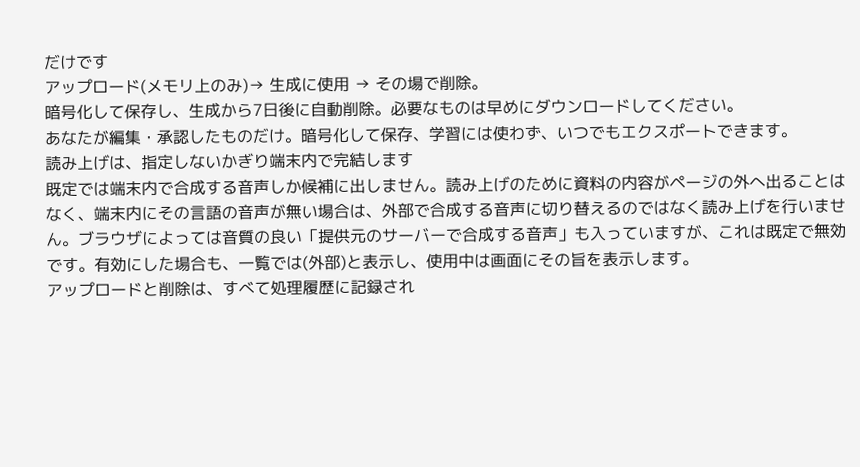だけです
アップロード(メモリ上のみ)→ 生成に使用 → その場で削除。
暗号化して保存し、生成から7日後に自動削除。必要なものは早めにダウンロードしてください。
あなたが編集・承認したものだけ。暗号化して保存、学習には使わず、いつでもエクスポートできます。
読み上げは、指定しないかぎり端末内で完結します
既定では端末内で合成する音声しか候補に出しません。読み上げのために資料の内容がページの外へ出ることはなく、端末内にその言語の音声が無い場合は、外部で合成する音声に切り替えるのではなく読み上げを行いません。ブラウザによっては音質の良い「提供元のサーバーで合成する音声」も入っていますが、これは既定で無効です。有効にした場合も、一覧では(外部)と表示し、使用中は画面にその旨を表示します。
アップロードと削除は、すべて処理履歴に記録され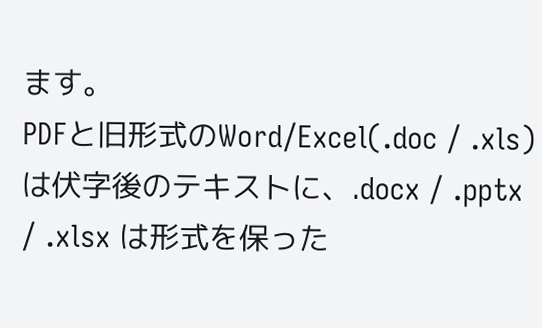ます。
PDFと旧形式のWord/Excel(.doc / .xls)は伏字後のテキストに、.docx / .pptx / .xlsx は形式を保った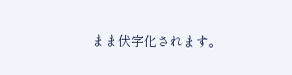まま伏字化されます。